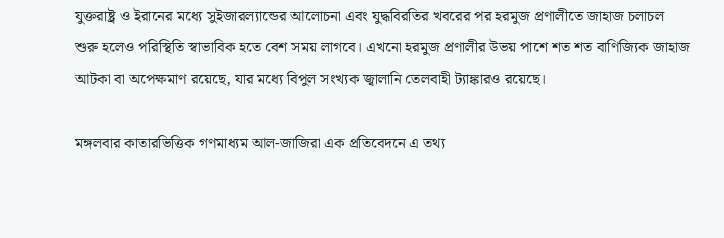যুক্তরাষ্ট্র ও ইরানের মধ্যে সুইজারল্যান্ডের আলোচনা এবং যুদ্ধবিরতির খবরের পর হরমুজ প্রণালীতে জাহাজ চলাচল শুরু হলেও পরিস্থিতি স্বাভাবিক হতে বেশ সময় লাগবে। এখনো হরমুজ প্রণালীর উভয় পাশে শত শত বাণিজ্যিক জাহাজ আটকা বা অপেক্ষমাণ রয়েছে, যার মধ্যে বিপুল সংখ্যক জ্বালানি তেলবাহী ট্যাঙ্কারও রয়েছে।

মঙ্গলবার কাতারভিত্তিক গণমাধ্যম আল-জাজিরা এক প্রতিবেদনে এ তথ্য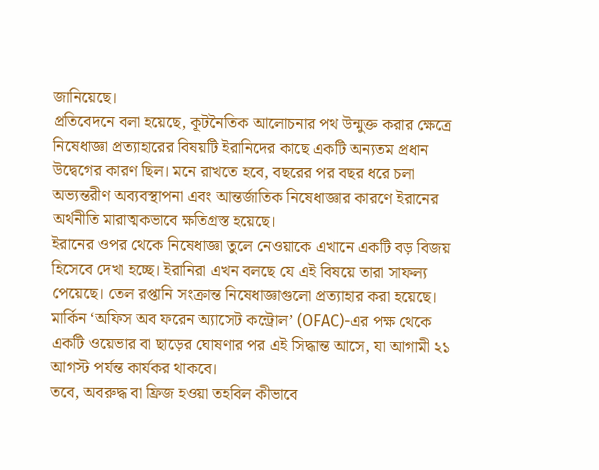জানিয়েছে।
প্রতিবেদনে বলা হয়েছে, কূটনৈতিক আলোচনার পথ উন্মুক্ত করার ক্ষেত্রে নিষেধাজ্ঞা প্রত্যাহারের বিষয়টি ইরানিদের কাছে একটি অন্যতম প্রধান উদ্বেগের কারণ ছিল। মনে রাখতে হবে, বছরের পর বছর ধরে চলা অভ্যন্তরীণ অব্যবস্থাপনা এবং আন্তর্জাতিক নিষেধাজ্ঞার কারণে ইরানের অর্থনীতি মারাত্মকভাবে ক্ষতিগ্রস্ত হয়েছে।
ইরানের ওপর থেকে নিষেধাজ্ঞা তুলে নেওয়াকে এখানে একটি বড় বিজয় হিসেবে দেখা হচ্ছে। ইরানিরা এখন বলছে যে এই বিষয়ে তারা সাফল্য পেয়েছে। তেল রপ্তানি সংক্রান্ত নিষেধাজ্ঞাগুলো প্রত্যাহার করা হয়েছে। মার্কিন ‘অফিস অব ফরেন অ্যাসেট কন্ট্রোল’ (OFAC)-এর পক্ষ থেকে একটি ওয়েভার বা ছাড়ের ঘোষণার পর এই সিদ্ধান্ত আসে, যা আগামী ২১ আগস্ট পর্যন্ত কার্যকর থাকবে।
তবে, অবরুদ্ধ বা ফ্রিজ হওয়া তহবিল কীভাবে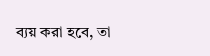ব্যয় করা হবে, তা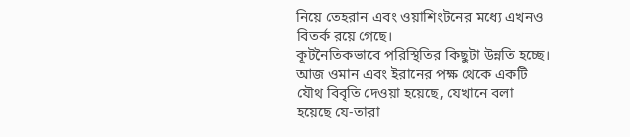নিয়ে তেহরান এবং ওয়াশিংটনের মধ্যে এখনও বিতর্ক রয়ে গেছে।
কূটনৈতিকভাবে পরিস্থিতির কিছুটা উন্নতি হচ্ছে। আজ ওমান এবং ইরানের পক্ষ থেকে একটি যৌথ বিবৃতি দেওয়া হয়েছে, যেখানে বলা হয়েছে যে-তারা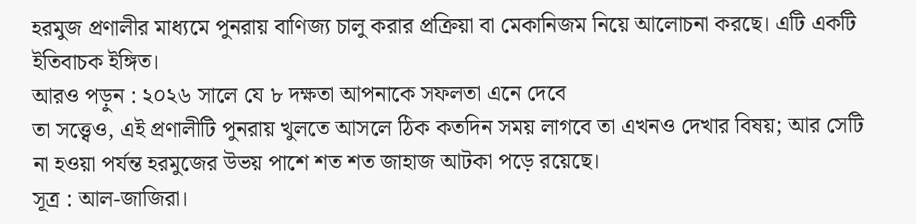হরমুজ প্রণালীর মাধ্যমে পুনরায় বাণিজ্য চালু করার প্রক্রিয়া বা মেকানিজম নিয়ে আলোচনা করছে। এটি একটি ইতিবাচক ইঙ্গিত।
আরও পড়ুন : ২০২৬ সালে যে ৮ দক্ষতা আপনাকে সফলতা এনে দেবে
তা সত্ত্বেও, এই প্রণালীটি পুনরায় খুলতে আসলে ঠিক কতদিন সময় লাগবে তা এখনও দেখার বিষয়; আর সেটি না হওয়া পর্যন্ত হরমুজের উভয় পাশে শত শত জাহাজ আটকা পড়ে রয়েছে।
সূত্র : আল-জাজিরা।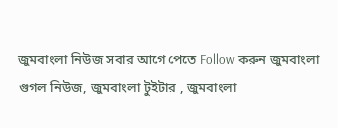জুমবাংলা নিউজ সবার আগে পেতে Follow করুন জুমবাংলা গুগল নিউজ, জুমবাংলা টুইটার , জুমবাংলা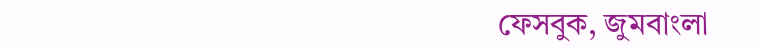ফেসবুক, জুমবাংলা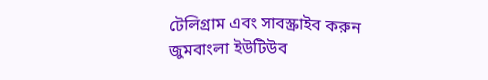টেলিগ্রাম এবং সাবস্ক্রাইব করুন জুমবাংলা ইউটিউব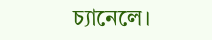চ্যানেলে।